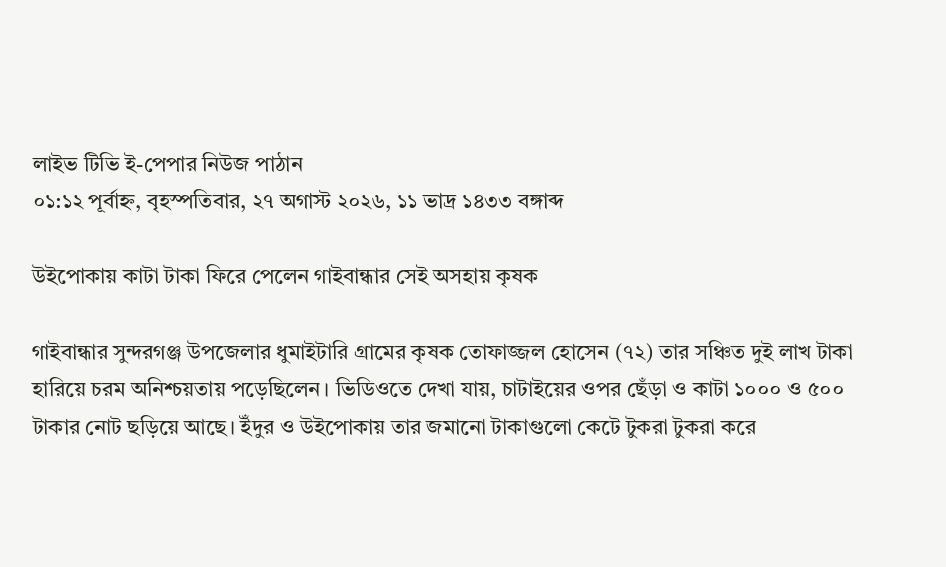লাইভ টিভি ই-পেপার নিউজ পাঠান
০১:১২ পূর্বাহ্ন, বৃহস্পতিবার, ২৭ অগাস্ট ২০২৬, ১১ ভাদ্র ১৪৩৩ বঙ্গাব্দ

উইপোকায় কাটা টাকা ফিরে পেলেন গাইবান্ধার সেই অসহায় কৃষক

গাইবান্ধার সুন্দরগঞ্জ উপজেলার ধুমাইটারি গ্রামের কৃষক তোফাজ্জল হোসেন (৭২) তার সঞ্চিত দুই লাখ টাকা হারিয়ে চরম অনিশ্চয়তায় পড়েছিলেন। ভিডিওতে দেখা যায়, চাটাইয়ের ওপর ছেঁড়া ও কাটা ১০০০ ও ৫০০ টাকার নোট ছড়িয়ে আছে। ইঁদুর ও উইপোকায় তার জমানো টাকাগুলো কেটে টুকরা টুকরা করে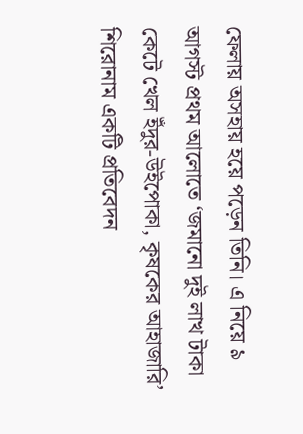ফেলায় অসহায় হয়ে পড়েন তিনি। এ নিয়ে ৯ আগস্ট প্রথম আলোতে ‘জমানো দুই লাখ টাকা কেটে খেল ইঁদুর-উইপোকা, কৃষকের আহাজারি’ শিরোনাম একটি প্রতিবেদন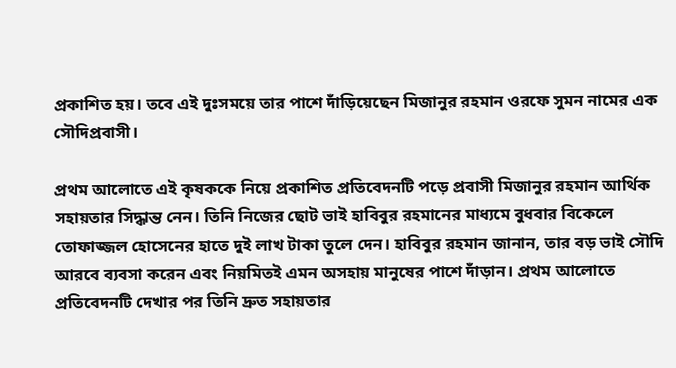প্রকাশিত হয়। তবে এই দুঃসময়ে তার পাশে দাঁড়িয়েছেন মিজানুর রহমান ওরফে সুমন নামের এক সৌদিপ্রবাসী।

প্রথম আলোতে এই কৃষককে নিয়ে প্রকাশিত প্রতিবেদনটি পড়ে প্রবাসী মিজানুর রহমান আর্থিক সহায়তার সিদ্ধান্ত নেন। তিনি নিজের ছোট ভাই হাবিবুর রহমানের মাধ্যমে বুধবার বিকেলে তোফাজ্জল হোসেনের হাতে দুই লাখ টাকা তুলে দেন। হাবিবুর রহমান জানান, তার বড় ভাই সৌদি আরবে ব্যবসা করেন এবং নিয়মিতই এমন অসহায় মানুষের পাশে দাঁড়ান। প্রথম আলোতে প্রতিবেদনটি দেখার পর তিনি দ্রুত সহায়তার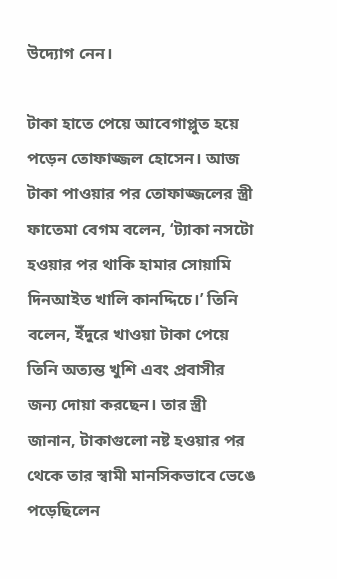উদ্যোগ নেন।

টাকা হাতে পেয়ে আবেগাপ্লুত হয়ে পড়েন তোফাজ্জল হোসেন। আজ টাকা পাওয়ার পর তোফাজ্জলের স্ত্রী ফাতেমা বেগম বলেন, ‘ট্যাকা নসটো হওয়ার পর থাকি হামার সোয়ামি দিনআইত খালি কানদ্দিচে।’ তিনি বলেন, ইঁদুরে খাওয়া টাকা পেয়ে তিনি অত্যন্ত খুশি এবং প্রবাসীর জন্য দোয়া করছেন। তার স্ত্রী জানান, টাকাগুলো নষ্ট হওয়ার পর থেকে তার স্বামী মানসিকভাবে ভেঙে পড়েছিলেন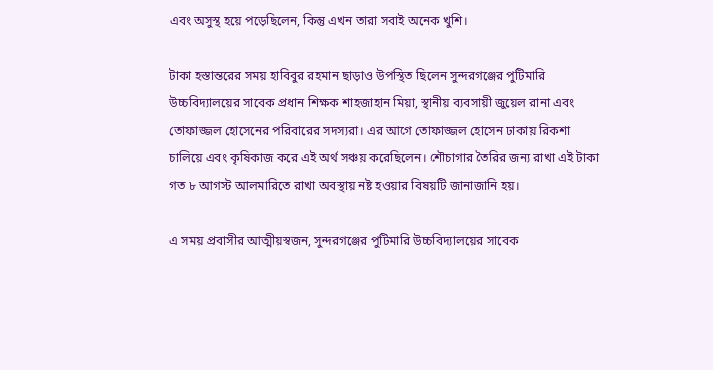এবং অসুস্থ হয়ে পড়েছিলেন, কিন্তু এখন তারা সবাই অনেক খুশি।

টাকা হস্তান্তরের সময় হাবিবুর রহমান ছাড়াও উপস্থিত ছিলেন সুন্দরগঞ্জের পুটিমারি উচ্চবিদ্যালয়ের সাবেক প্রধান শিক্ষক শাহজাহান মিয়া, স্থানীয় ব্যবসায়ী জুয়েল রানা এবং তোফাজ্জল হোসেনের পরিবারের সদস্যরা। এর আগে তোফাজ্জল হোসেন ঢাকায় রিকশা চালিয়ে এবং কৃষিকাজ করে এই অর্থ সঞ্চয় করেছিলেন। শৌচাগার তৈরির জন্য রাখা এই টাকা গত ৮ আগস্ট আলমারিতে রাখা অবস্থায় নষ্ট হওয়ার বিষয়টি জানাজানি হয়।

এ সময় প্রবাসীর আত্মীয়স্বজন, সুন্দরগঞ্জের পুটিমারি উচ্চবিদ্যালয়ের সাবেক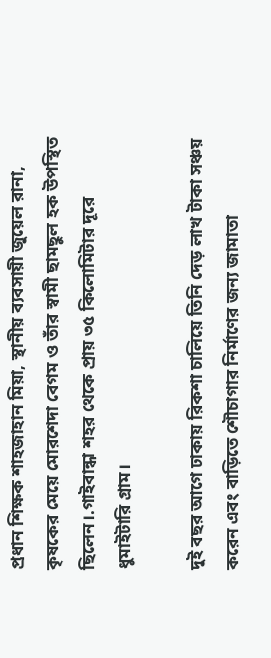প্রধান শিক্ষক শাহজাহান মিয়া, স্থানীয় ব্যবসায়ী জুয়েল রানা, কৃষকের মেয়ে মোরশেদা বেগম ও তাঁর স্বামী ছামছুল হক উপস্থিত ছিলেন।.গাইবান্ধা শহর থেকে প্রায় ৩৫ কিলোমিটার দূরে ধুমাইটারি গ্রাম।

দুই বছর আগে ঢাকায় রিকশা চালিয়ে তিনি দেড় লাখ টাকা সঞ্চয় করেন এবং বাড়িতে শৌচাগার নির্মাণের জন্য জামাতা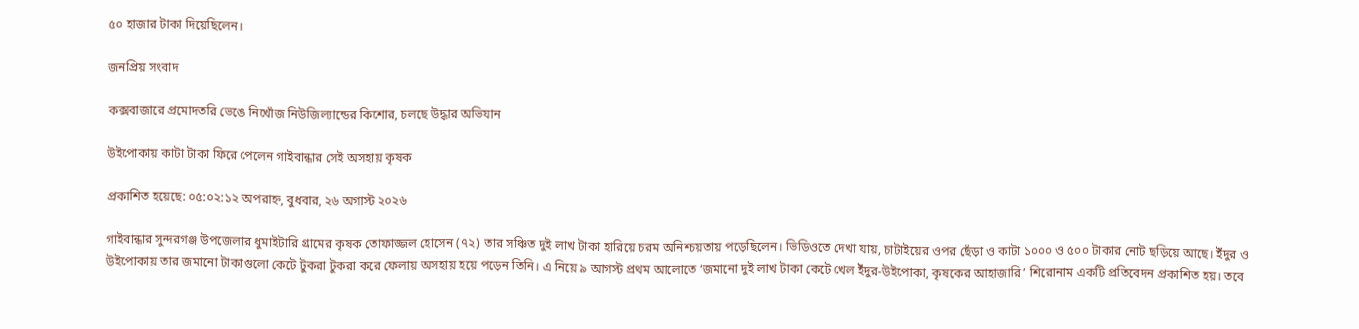৫০ হাজার টাকা দিয়েছিলেন।

জনপ্রিয় সংবাদ

কক্সবাজারে প্রমোদতরি ভেঙে নিখোঁজ নিউজিল্যান্ডের কিশোর, চলছে উদ্ধার অভিযান

উইপোকায় কাটা টাকা ফিরে পেলেন গাইবান্ধার সেই অসহায় কৃষক

প্রকাশিত হয়েছে: ০৫:০২:১২ অপরাহ্ন, বুধবার, ২৬ অগাস্ট ২০২৬

গাইবান্ধার সুন্দরগঞ্জ উপজেলার ধুমাইটারি গ্রামের কৃষক তোফাজ্জল হোসেন (৭২) তার সঞ্চিত দুই লাখ টাকা হারিয়ে চরম অনিশ্চয়তায় পড়েছিলেন। ভিডিওতে দেখা যায়, চাটাইয়ের ওপর ছেঁড়া ও কাটা ১০০০ ও ৫০০ টাকার নোট ছড়িয়ে আছে। ইঁদুর ও উইপোকায় তার জমানো টাকাগুলো কেটে টুকরা টুকরা করে ফেলায় অসহায় হয়ে পড়েন তিনি। এ নিয়ে ৯ আগস্ট প্রথম আলোতে ‘জমানো দুই লাখ টাকা কেটে খেল ইঁদুর-উইপোকা, কৃষকের আহাজারি’ শিরোনাম একটি প্রতিবেদন প্রকাশিত হয়। তবে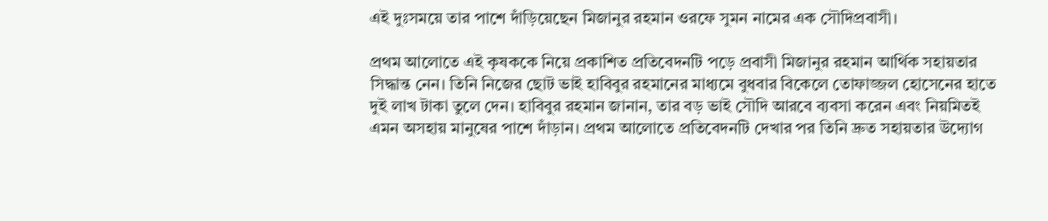এই দুঃসময়ে তার পাশে দাঁড়িয়েছেন মিজানুর রহমান ওরফে সুমন নামের এক সৌদিপ্রবাসী।

প্রথম আলোতে এই কৃষককে নিয়ে প্রকাশিত প্রতিবেদনটি পড়ে প্রবাসী মিজানুর রহমান আর্থিক সহায়তার সিদ্ধান্ত নেন। তিনি নিজের ছোট ভাই হাবিবুর রহমানের মাধ্যমে বুধবার বিকেলে তোফাজ্জল হোসেনের হাতে দুই লাখ টাকা তুলে দেন। হাবিবুর রহমান জানান, তার বড় ভাই সৌদি আরবে ব্যবসা করেন এবং নিয়মিতই এমন অসহায় মানুষের পাশে দাঁড়ান। প্রথম আলোতে প্রতিবেদনটি দেখার পর তিনি দ্রুত সহায়তার উদ্যোগ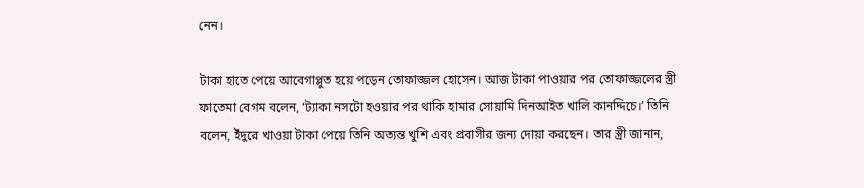নেন।

টাকা হাতে পেয়ে আবেগাপ্লুত হয়ে পড়েন তোফাজ্জল হোসেন। আজ টাকা পাওয়ার পর তোফাজ্জলের স্ত্রী ফাতেমা বেগম বলেন, ‘ট্যাকা নসটো হওয়ার পর থাকি হামার সোয়ামি দিনআইত খালি কানদ্দিচে।’ তিনি বলেন, ইঁদুরে খাওয়া টাকা পেয়ে তিনি অত্যন্ত খুশি এবং প্রবাসীর জন্য দোয়া করছেন। তার স্ত্রী জানান,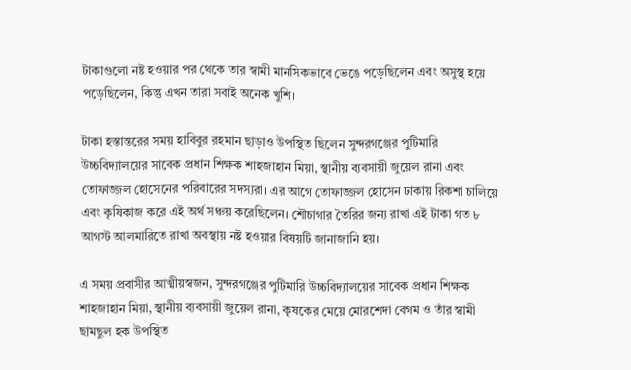টাকাগুলো নষ্ট হওয়ার পর থেকে তার স্বামী মানসিকভাবে ভেঙে পড়েছিলেন এবং অসুস্থ হয়ে পড়েছিলেন, কিন্তু এখন তারা সবাই অনেক খুশি।

টাকা হস্তান্তরের সময় হাবিবুর রহমান ছাড়াও উপস্থিত ছিলেন সুন্দরগঞ্জের পুটিমারি উচ্চবিদ্যালয়ের সাবেক প্রধান শিক্ষক শাহজাহান মিয়া, স্থানীয় ব্যবসায়ী জুয়েল রানা এবং তোফাজ্জল হোসেনের পরিবারের সদস্যরা। এর আগে তোফাজ্জল হোসেন ঢাকায় রিকশা চালিয়ে এবং কৃষিকাজ করে এই অর্থ সঞ্চয় করেছিলেন। শৌচাগার তৈরির জন্য রাখা এই টাকা গত ৮ আগস্ট আলমারিতে রাখা অবস্থায় নষ্ট হওয়ার বিষয়টি জানাজানি হয়।

এ সময় প্রবাসীর আত্মীয়স্বজন, সুন্দরগঞ্জের পুটিমারি উচ্চবিদ্যালয়ের সাবেক প্রধান শিক্ষক শাহজাহান মিয়া, স্থানীয় ব্যবসায়ী জুয়েল রানা, কৃষকের মেয়ে মোরশেদা বেগম ও তাঁর স্বামী ছামছুল হক উপস্থিত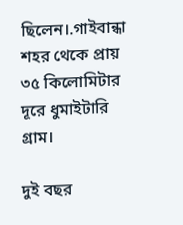ছিলেন।.গাইবান্ধা শহর থেকে প্রায় ৩৫ কিলোমিটার দূরে ধুমাইটারি গ্রাম।

দুই বছর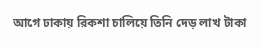আগে ঢাকায় রিকশা চালিয়ে তিনি দেড় লাখ টাকা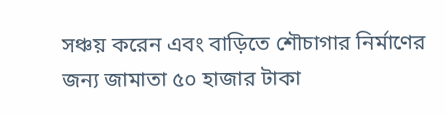সঞ্চয় করেন এবং বাড়িতে শৌচাগার নির্মাণের জন্য জামাতা ৫০ হাজার টাকা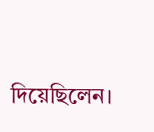দিয়েছিলেন।